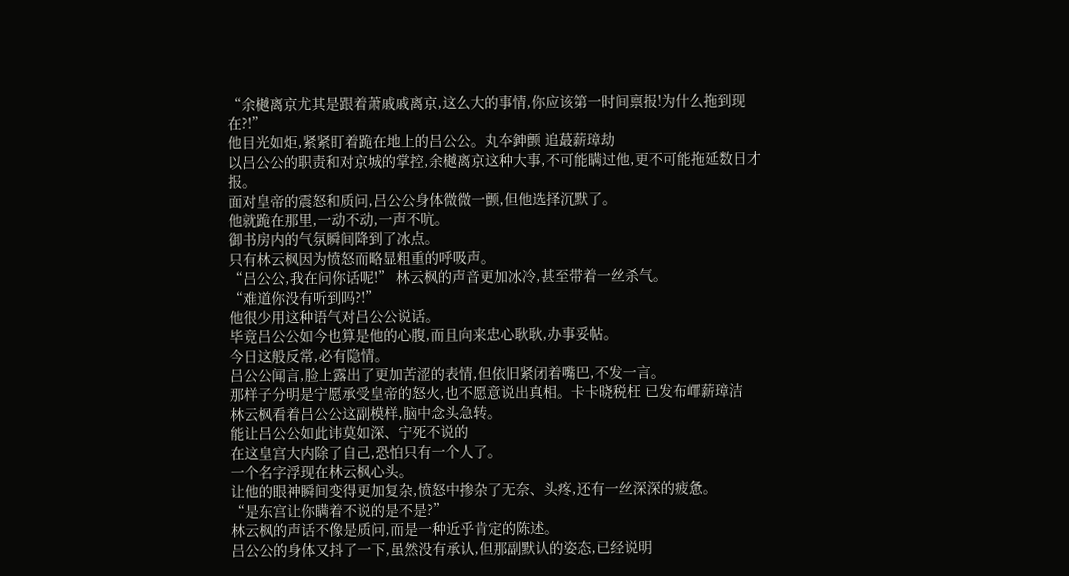“余樾离京尤其是跟着萧戚戚离京,这么大的事情,你应该第一时间禀报!为什么拖到现在?!”
他目光如炬,紧紧盯着跪在地上的吕公公。丸夲鉮颤 追蕞薪璋劫
以吕公公的职责和对京城的掌控,余樾离京这种大事,不可能瞒过他,更不可能拖延数日才报。
面对皇帝的震怒和质问,吕公公身体微微一颤,但他选择沉默了。
他就跪在那里,一动不动,一声不吭。
御书房内的气氛瞬间降到了冰点。
只有林云枫因为愤怒而略显粗重的呼吸声。
“吕公公,我在问你话呢!” 林云枫的声音更加冰冷,甚至带着一丝杀气。
“难道你没有听到吗?!”
他很少用这种语气对吕公公说话。
毕竟吕公公如今也算是他的心腹,而且向来忠心耿耿,办事妥帖。
今日这般反常,必有隐情。
吕公公闻言,脸上露出了更加苦涩的表情,但依旧紧闭着嘴巴,不发一言。
那样子分明是宁愿承受皇帝的怒火,也不愿意说出真相。卡卡晓税枉 已发布嶵薪璋洁
林云枫看着吕公公这副模样,脑中念头急转。
能让吕公公如此讳莫如深、宁死不说的
在这皇宫大内除了自己,恐怕只有一个人了。
一个名字浮现在林云枫心头。
让他的眼神瞬间变得更加复杂,愤怒中掺杂了无奈、头疼,还有一丝深深的疲惫。
“是东宫让你瞒着不说的是不是?”
林云枫的声话不像是质问,而是一种近乎肯定的陈述。
吕公公的身体又抖了一下,虽然没有承认,但那副默认的姿态,已经说明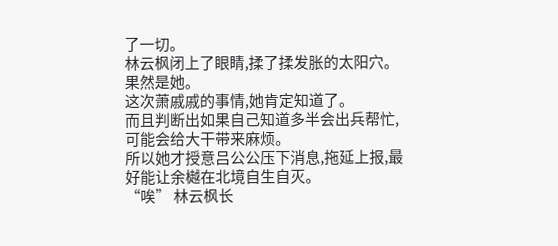了一切。
林云枫闭上了眼睛,揉了揉发胀的太阳穴。
果然是她。
这次萧戚戚的事情,她肯定知道了。
而且判断出如果自己知道多半会出兵帮忙,可能会给大干带来麻烦。
所以她才授意吕公公压下消息,拖延上报,最好能让余樾在北境自生自灭。
“唉” 林云枫长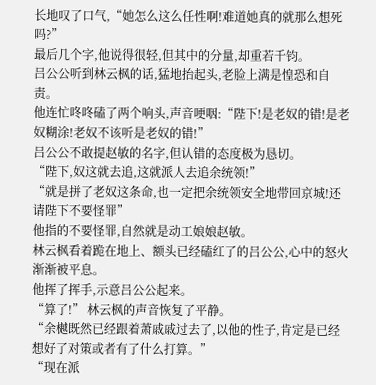长地叹了口气,“她怎么这么任性啊!难道她真的就那么想死吗?”
最后几个字,他说得很轻,但其中的分量,却重若千钧。
吕公公听到林云枫的话,猛地抬起头,老脸上满是惶恐和自责。
他连忙咚咚磕了两个响头,声音哽咽:“陛下!是老奴的错!是老奴糊涂!老奴不该听是老奴的错!”
吕公公不敢提赵敏的名字,但认错的态度极为恳切。
“陛下,奴这就去追,这就派人去追余统领!”
“就是拼了老奴这条命,也一定把余统领安全地带回京城!还请陛下不要怪罪”
他指的不要怪罪,自然就是动工娘娘赵敏。
林云枫看着跪在地上、额头已经磕红了的吕公公,心中的怒火渐渐被平息。
他挥了挥手,示意吕公公起来。
“算了!” 林云枫的声音恢复了平静。
“余樾既然已经跟着萧戚戚过去了,以他的性子,肯定是已经想好了对策或者有了什么打算。”
“现在派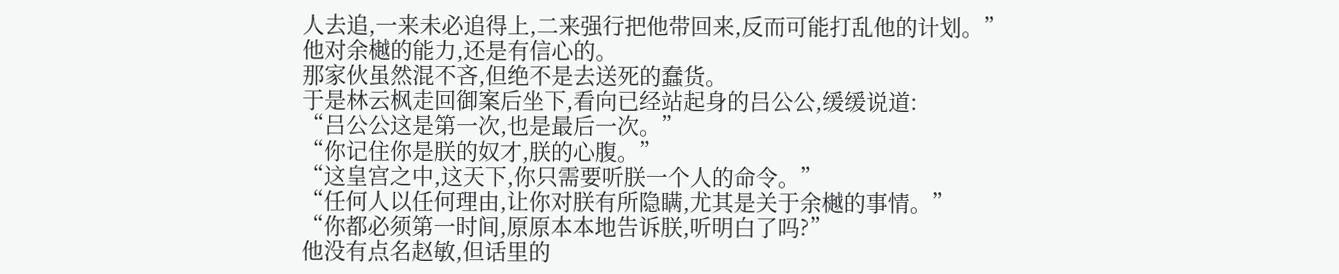人去追,一来未必追得上,二来强行把他带回来,反而可能打乱他的计划。”
他对余樾的能力,还是有信心的。
那家伙虽然混不吝,但绝不是去送死的蠢货。
于是林云枫走回御案后坐下,看向已经站起身的吕公公,缓缓说道:
“吕公公这是第一次,也是最后一次。”
“你记住你是朕的奴才,朕的心腹。”
“这皇宫之中,这天下,你只需要听朕一个人的命令。”
“任何人以任何理由,让你对朕有所隐瞒,尤其是关于余樾的事情。”
“你都必须第一时间,原原本本地告诉朕,听明白了吗?”
他没有点名赵敏,但话里的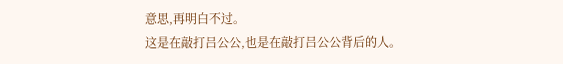意思,再明白不过。
这是在敲打吕公公,也是在敲打吕公公背后的人。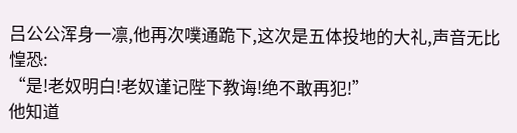吕公公浑身一凛,他再次噗通跪下,这次是五体投地的大礼,声音无比惶恐:
“是!老奴明白!老奴谨记陛下教诲!绝不敢再犯!”
他知道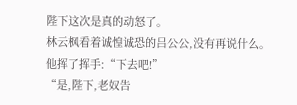陛下这次是真的动怒了。
林云枫看着诚惶诚恐的吕公公,没有再说什么。
他挥了挥手:“下去吧!”
“是,陛下,老奴告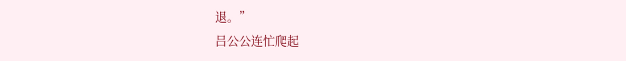退。”
吕公公连忙爬起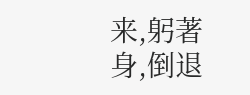来,躬著身,倒退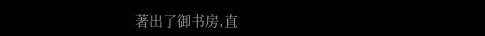著出了御书房,直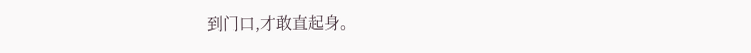到门口,才敢直起身。